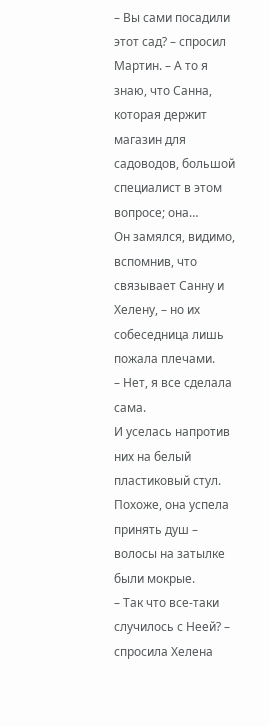– Вы сами посадили этот сад? – спросил Мартин. – А то я знаю, что Санна, которая держит магазин для садоводов, большой специалист в этом вопросе; она…
Он замялся, видимо, вспомнив, что связывает Санну и Хелену, – но их собеседница лишь пожала плечами.
– Нет, я все сделала сама.
И уселась напротив них на белый пластиковый стул. Похоже, она успела принять душ – волосы на затылке были мокрые.
– Так что все-таки случилось с Неей? – спросила Хелена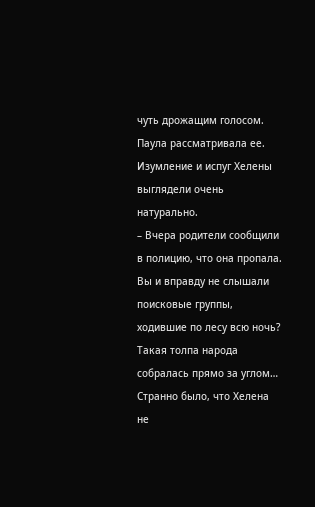чуть дрожащим голосом.
Паула рассматривала ее. Изумление и испуг Хелены выглядели очень натурально.
– Вчера родители сообщили в полицию, что она пропала. Вы и вправду не слышали поисковые группы, ходившие по лесу всю ночь? Такая толпа народа собралась прямо за углом…
Странно было, что Хелена не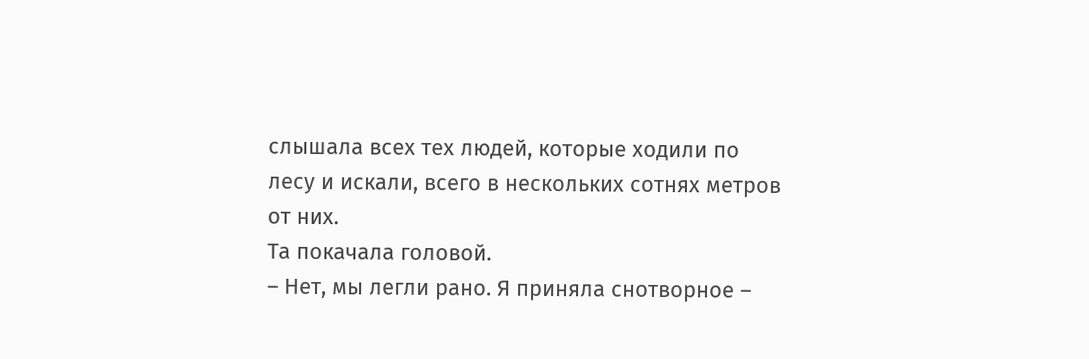слышала всех тех людей, которые ходили по лесу и искали, всего в нескольких сотнях метров от них.
Та покачала головой.
– Нет, мы легли рано. Я приняла снотворное –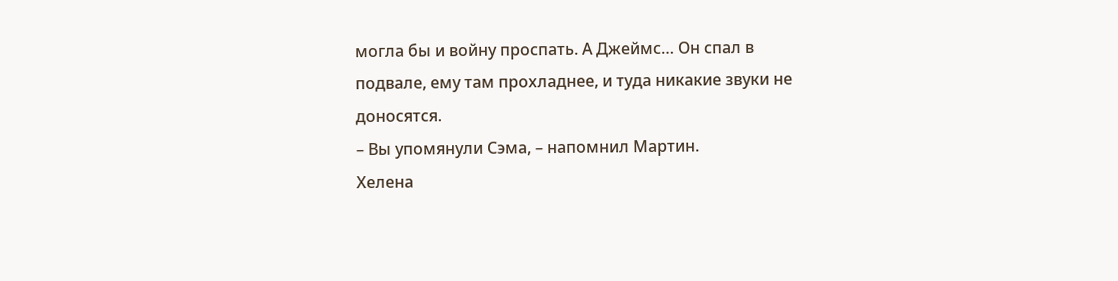могла бы и войну проспать. А Джеймс… Он спал в подвале, ему там прохладнее, и туда никакие звуки не доносятся.
– Вы упомянули Сэма, – напомнил Мартин.
Хелена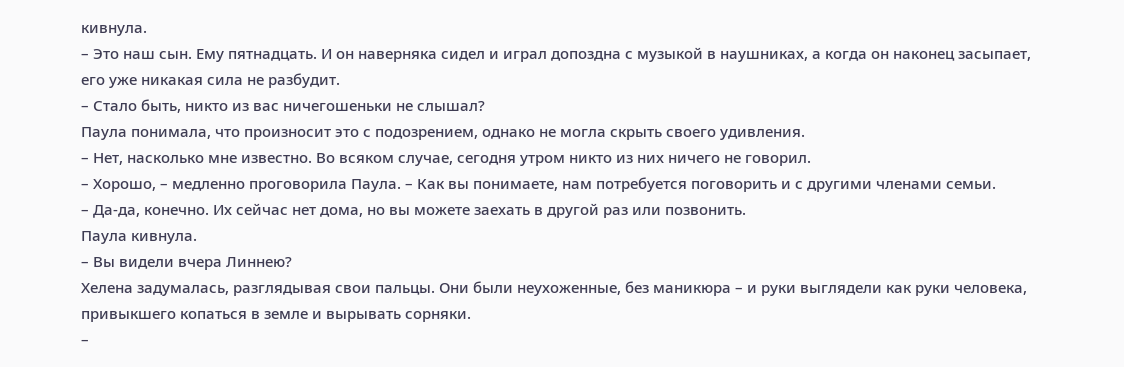кивнула.
– Это наш сын. Ему пятнадцать. И он наверняка сидел и играл допоздна с музыкой в наушниках, а когда он наконец засыпает, его уже никакая сила не разбудит.
– Стало быть, никто из вас ничегошеньки не слышал?
Паула понимала, что произносит это с подозрением, однако не могла скрыть своего удивления.
– Нет, насколько мне известно. Во всяком случае, сегодня утром никто из них ничего не говорил.
– Хорошо, – медленно проговорила Паула. – Как вы понимаете, нам потребуется поговорить и с другими членами семьи.
– Да-да, конечно. Их сейчас нет дома, но вы можете заехать в другой раз или позвонить.
Паула кивнула.
– Вы видели вчера Линнею?
Хелена задумалась, разглядывая свои пальцы. Они были неухоженные, без маникюра – и руки выглядели как руки человека, привыкшего копаться в земле и вырывать сорняки.
–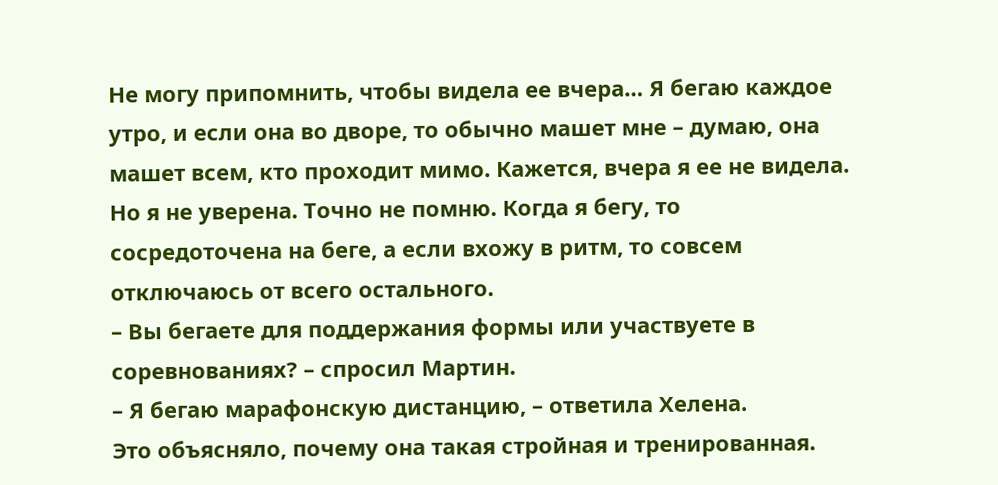Не могу припомнить, чтобы видела ее вчера… Я бегаю каждое утро, и если она во дворе, то обычно машет мне – думаю, она машет всем, кто проходит мимо. Кажется, вчера я ее не видела. Но я не уверена. Точно не помню. Когда я бегу, то сосредоточена на беге, а если вхожу в ритм, то совсем отключаюсь от всего остального.
– Вы бегаете для поддержания формы или участвуете в соревнованиях? – спросил Мартин.
– Я бегаю марафонскую дистанцию, – ответила Хелена.
Это объясняло, почему она такая стройная и тренированная.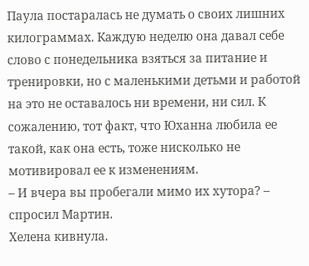Паула постаралась не думать о своих лишних килограммах. Каждую неделю она давал себе слово с понедельника взяться за питание и тренировки, но с маленькими детьми и работой на это не оставалось ни времени, ни сил. К сожалению, тот факт, что Юханна любила ее такой, как она есть, тоже нисколько не мотивировал ее к изменениям.
– И вчера вы пробегали мимо их хутора? – спросил Мартин.
Хелена кивнула.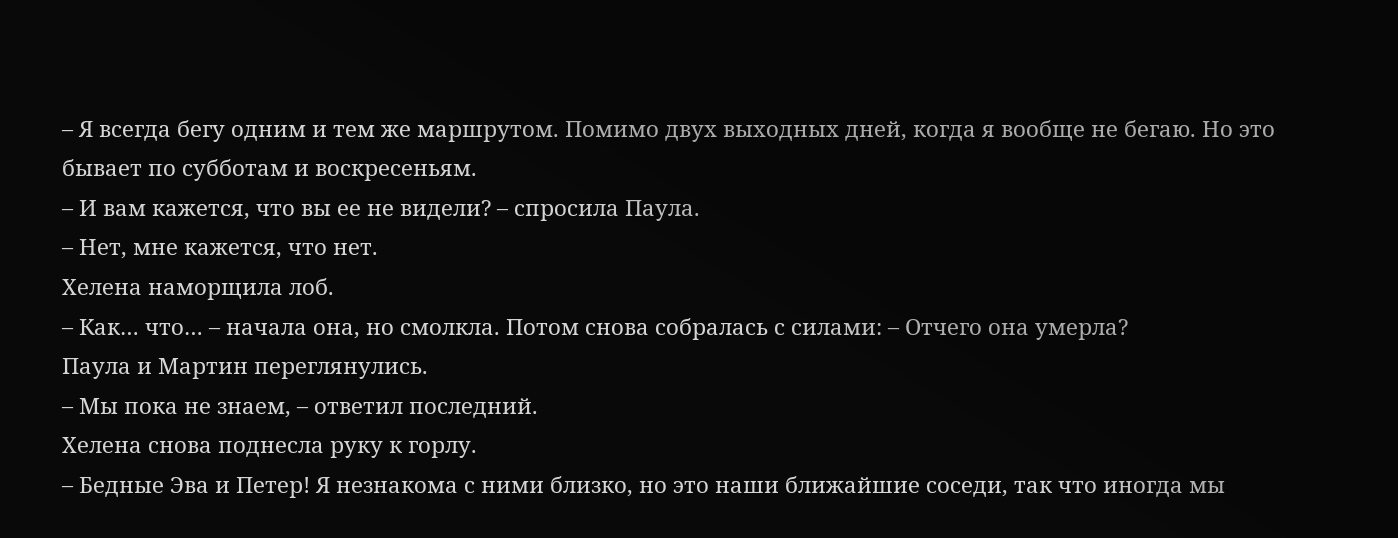– Я всегда бегу одним и тем же маршрутом. Помимо двух выходных дней, когда я вообще не бегаю. Но это бывает по субботам и воскресеньям.
– И вам кажется, что вы ее не видели? – спросила Паула.
– Нет, мне кажется, что нет.
Хелена наморщила лоб.
– Как… что… – начала она, но смолкла. Потом снова собралась с силами: – Отчего она умерла?
Паула и Мартин переглянулись.
– Мы пока не знаем, – ответил последний.
Хелена снова поднесла руку к горлу.
– Бедные Эва и Петер! Я незнакома с ними близко, но это наши ближайшие соседи, так что иногда мы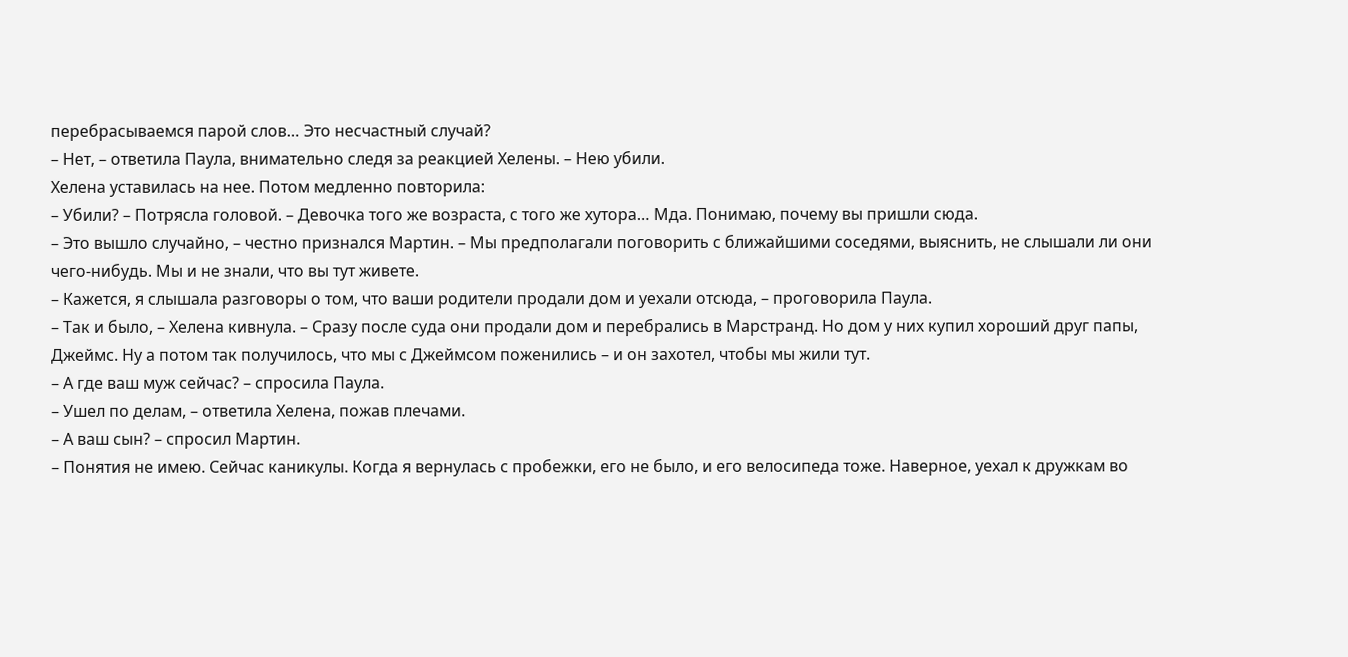перебрасываемся парой слов… Это несчастный случай?
– Нет, – ответила Паула, внимательно следя за реакцией Хелены. – Нею убили.
Хелена уставилась на нее. Потом медленно повторила:
– Убили? – Потрясла головой. – Девочка того же возраста, с того же хутора… Мда. Понимаю, почему вы пришли сюда.
– Это вышло случайно, – честно признался Мартин. – Мы предполагали поговорить с ближайшими соседями, выяснить, не слышали ли они чего-нибудь. Мы и не знали, что вы тут живете.
– Кажется, я слышала разговоры о том, что ваши родители продали дом и уехали отсюда, – проговорила Паула.
– Так и было, – Хелена кивнула. – Сразу после суда они продали дом и перебрались в Марстранд. Но дом у них купил хороший друг папы, Джеймс. Ну а потом так получилось, что мы с Джеймсом поженились – и он захотел, чтобы мы жили тут.
– А где ваш муж сейчас? – спросила Паула.
– Ушел по делам, – ответила Хелена, пожав плечами.
– А ваш сын? – спросил Мартин.
– Понятия не имею. Сейчас каникулы. Когда я вернулась с пробежки, его не было, и его велосипеда тоже. Наверное, уехал к дружкам во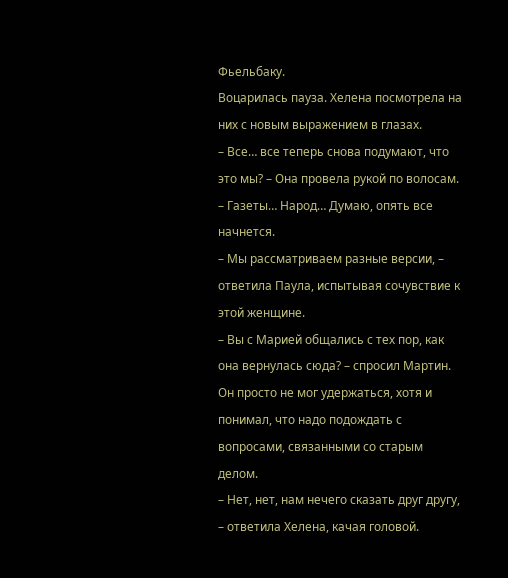Фьельбаку.
Воцарилась пауза. Хелена посмотрела на них с новым выражением в глазах.
– Все… все теперь снова подумают, что это мы? – Она провела рукой по волосам. – Газеты… Народ… Думаю, опять все начнется.
– Мы рассматриваем разные версии, – ответила Паула, испытывая сочувствие к этой женщине.
– Вы с Марией общались с тех пор, как она вернулась сюда? – спросил Мартин.
Он просто не мог удержаться, хотя и понимал, что надо подождать с вопросами, связанными со старым делом.
– Нет, нет, нам нечего сказать друг другу, – ответила Хелена, качая головой.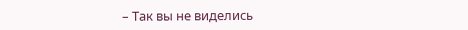– Так вы не виделись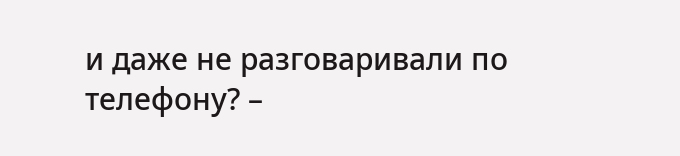и даже не разговаривали по телефону? –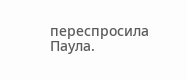переспросила Паула.